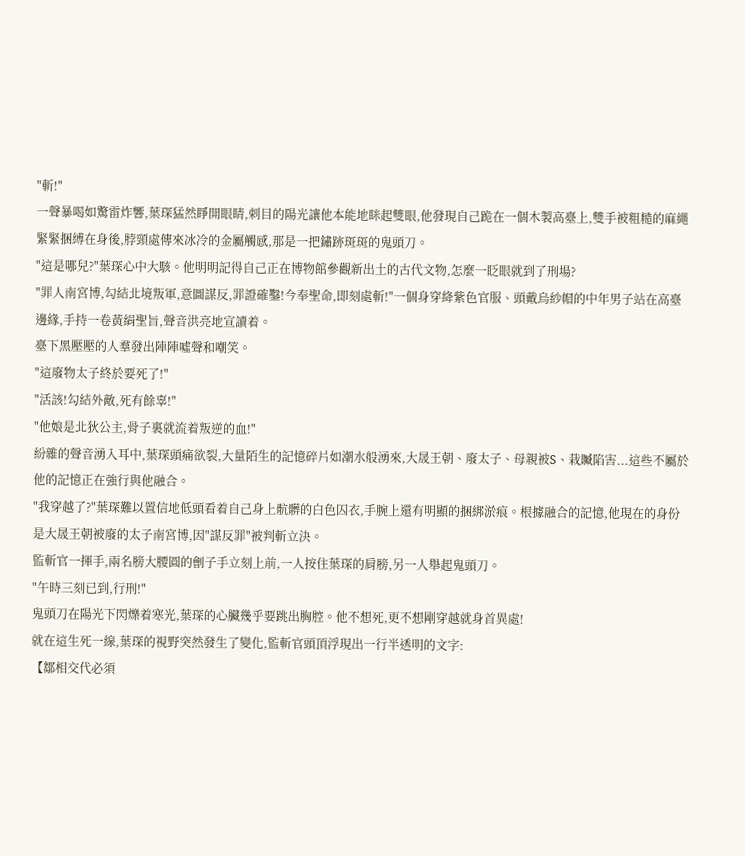"斬!"
一聲暴喝如驚雷炸響,葉琛猛然睜開眼睛,刺目的陽光讓他本能地眯起雙眼,他發現自己跪在一個木製高臺上,雙手被粗糙的麻繩緊緊捆縛在身後,脖頸處傳來冰冷的金屬觸感,那是一把鏽跡斑斑的鬼頭刀。
"這是哪兒?"葉琛心中大駭。他明明記得自己正在博物館參觀新出土的古代文物,怎麼一眨眼就到了刑場?
"罪人南宮博,勾結北境叛軍,意圖謀反,罪證確鑿!今奉聖命,即刻處斬!"一個身穿絳紫色官服、頭戴烏紗帽的中年男子站在高臺邊緣,手持一卷黃絹聖旨,聲音洪亮地宣讀着。
臺下黑壓壓的人羣發出陣陣噓聲和嘲笑。
"這廢物太子終於要死了!"
"活該!勾結外敵,死有餘辜!"
"他娘是北狄公主,骨子裏就流着叛逆的血!"
紛雜的聲音湧入耳中,葉琛頭痛欲裂,大量陌生的記憶碎片如潮水般湧來,大晟王朝、廢太子、母親被S、栽贓陷害...這些不屬於他的記憶正在強行與他融合。
"我穿越了?"葉琛難以置信地低頭看着自己身上骯髒的白色囚衣,手腕上還有明顯的捆綁淤痕。根據融合的記憶,他現在的身份是大晟王朝被廢的太子南宮博,因"謀反罪"被判斬立決。
監斬官一揮手,兩名膀大腰圓的劊子手立刻上前,一人按住葉琛的肩膀,另一人舉起鬼頭刀。
"午時三刻已到,行刑!"
鬼頭刀在陽光下閃爍着寒光,葉琛的心臟幾乎要跳出胸腔。他不想死,更不想剛穿越就身首異處!
就在這生死一線,葉琛的視野突然發生了變化,監斬官頭頂浮現出一行半透明的文字:
【鄒相交代必須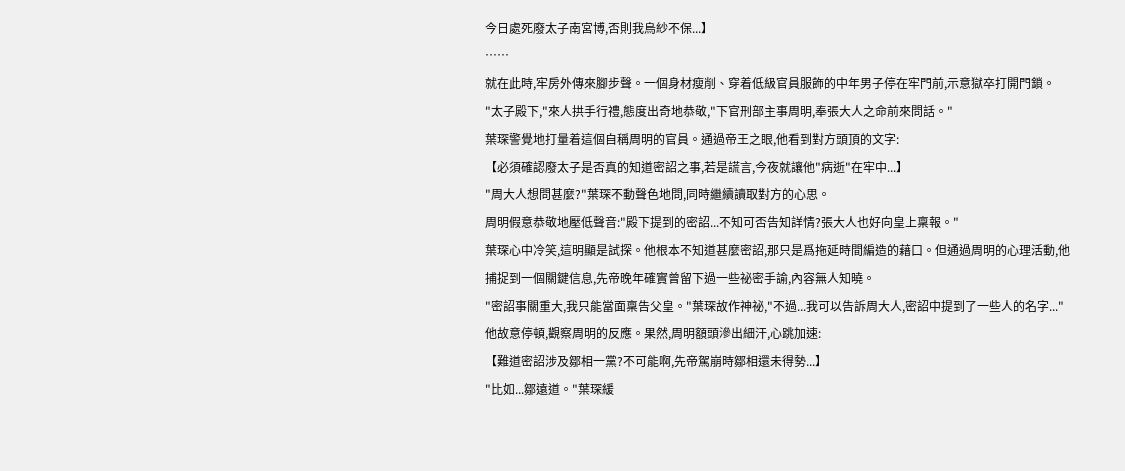今日處死廢太子南宮博,否則我烏紗不保...】
……
就在此時,牢房外傳來腳步聲。一個身材瘦削、穿着低級官員服飾的中年男子停在牢門前,示意獄卒打開門鎖。
"太子殿下,"來人拱手行禮,態度出奇地恭敬,"下官刑部主事周明,奉張大人之命前來問話。"
葉琛警覺地打量着這個自稱周明的官員。通過帝王之眼,他看到對方頭頂的文字:
【必須確認廢太子是否真的知道密詔之事,若是謊言,今夜就讓他"病逝"在牢中...】
"周大人想問甚麼?"葉琛不動聲色地問,同時繼續讀取對方的心思。
周明假意恭敬地壓低聲音:"殿下提到的密詔...不知可否告知詳情?張大人也好向皇上稟報。"
葉琛心中冷笑,這明顯是試探。他根本不知道甚麼密詔,那只是爲拖延時間編造的藉口。但通過周明的心理活動,他捕捉到一個關鍵信息,先帝晚年確實曾留下過一些祕密手諭,內容無人知曉。
"密詔事關重大,我只能當面稟告父皇。"葉琛故作神祕,"不過...我可以告訴周大人,密詔中提到了一些人的名字..."
他故意停頓,觀察周明的反應。果然,周明額頭滲出細汗,心跳加速:
【難道密詔涉及鄒相一黨?不可能啊,先帝駕崩時鄒相還未得勢...】
"比如...鄒遠道。"葉琛緩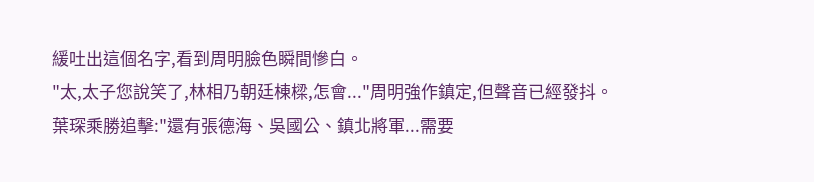緩吐出這個名字,看到周明臉色瞬間慘白。
"太,太子您說笑了,林相乃朝廷棟樑,怎會..."周明強作鎮定,但聲音已經發抖。
葉琛乘勝追擊:"還有張德海、吳國公、鎮北將軍...需要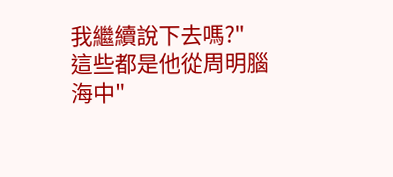我繼續說下去嗎?"
這些都是他從周明腦海中"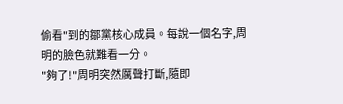偷看"到的鄒黨核心成員。每說一個名字,周明的臉色就難看一分。
"夠了!"周明突然厲聲打斷,隨即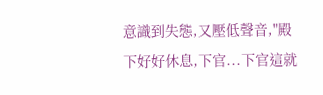意識到失態,又壓低聲音,"殿下好好休息,下官...下官這就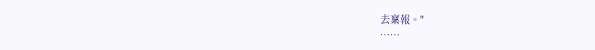去稟報。"
……